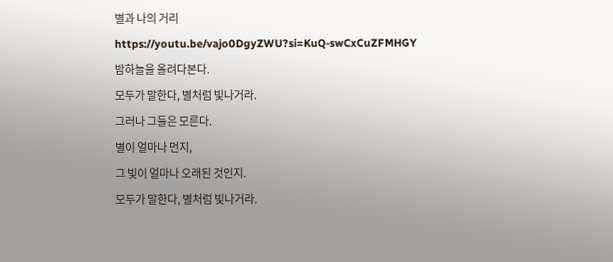별과 나의 거리
https://youtu.be/vajo0DgyZWU?si=KuQ-swCxCuZFMHGY
밤하늘을 올려다본다.
모두가 말한다, 별처럼 빛나거라.
그러나 그들은 모른다.
별이 얼마나 먼지,
그 빛이 얼마나 오래된 것인지.
모두가 말한다, 별처럼 빛나거라.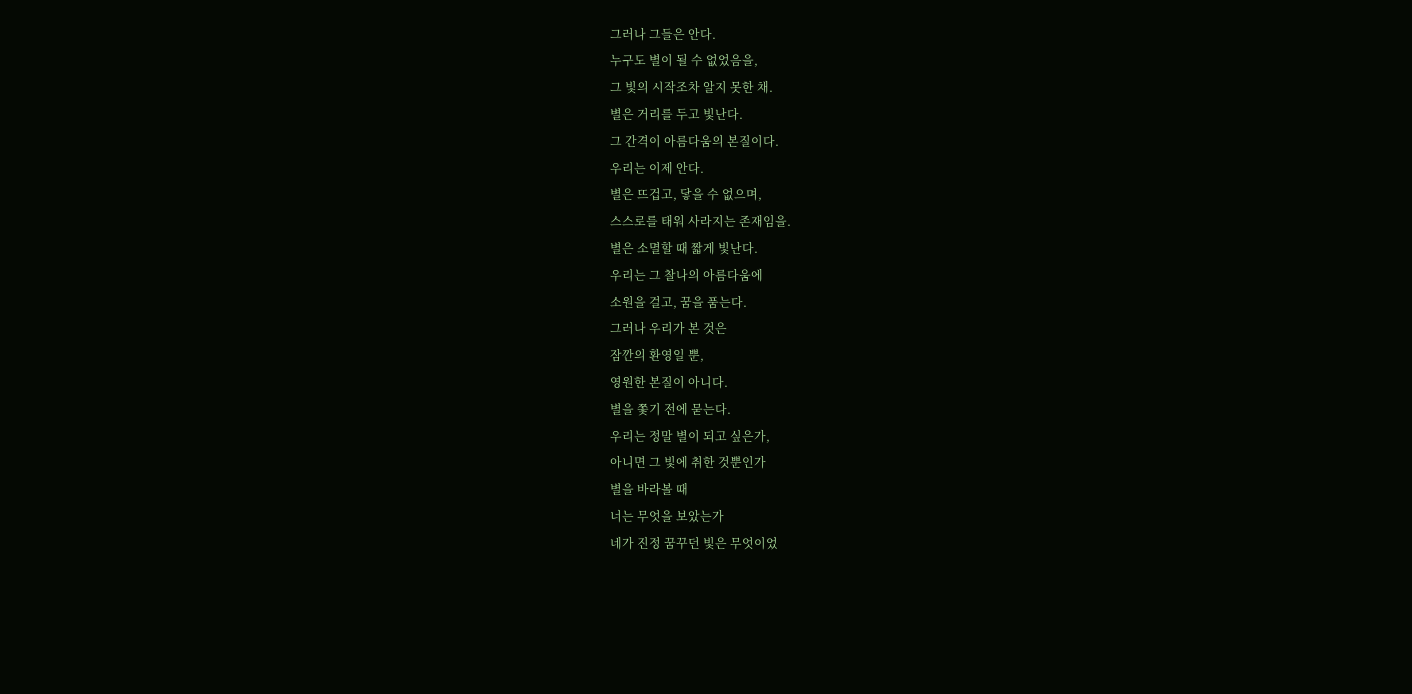그러나 그들은 안다.
누구도 별이 될 수 없었음을,
그 빛의 시작조차 알지 못한 채.
별은 거리를 두고 빛난다.
그 간격이 아름다움의 본질이다.
우리는 이제 안다.
별은 뜨겁고, 닿을 수 없으며,
스스로를 태워 사라지는 존재임을.
별은 소멸할 때 짧게 빛난다.
우리는 그 찰나의 아름다움에
소원을 걸고, 꿈을 품는다.
그러나 우리가 본 것은
잠깐의 환영일 뿐,
영원한 본질이 아니다.
별을 쫓기 전에 묻는다.
우리는 정말 별이 되고 싶은가,
아니면 그 빛에 취한 것뿐인가
별을 바라볼 때
너는 무엇을 보았는가
네가 진정 꿈꾸던 빛은 무엇이었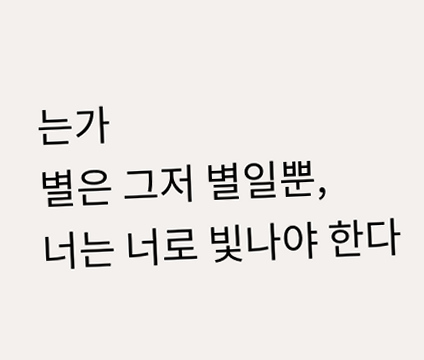는가
별은 그저 별일뿐,
너는 너로 빛나야 한다